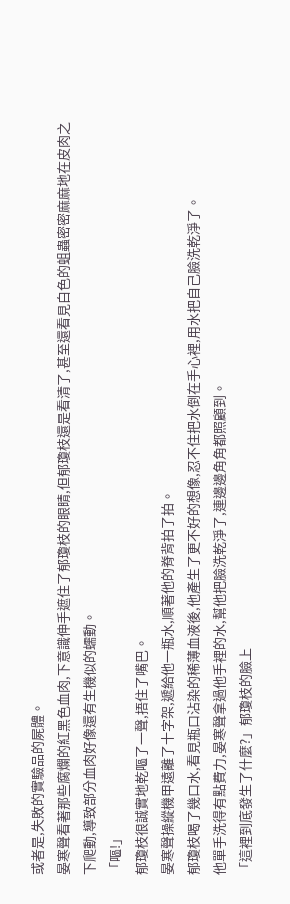或者是,失敗的實驗品的屍體。
晏寒聲看著那些腐爛的紅黑色血肉,下意識伸手遮住了郁瓊枝的眼睛,但郁瓊枝還是看清了,甚至還看見白色的蛆蟲密密麻麻地在皮肉之下爬動,導致部分血肉好像還有生機似的蠕動。
「嘔!」
郁瓊枝很誠實地乾嘔了一聲,捂住了嘴巴。
晏寒聲操縱機甲遠離了十字架,遞給他一瓶水,順著他的脊背拍了拍。
郁瓊枝喝了幾口水,看見瓶口沾染的稀薄血液後,他產生了更不好的想像,忍不住把水倒在手心裡,用水把自己臉洗乾淨了。
他單手洗得有點費力,晏寒聲拿過他手裡的水,幫他把臉洗乾淨了,連邊邊角角都照顧到。
「這裡到底發生了什麼?」郁瓊枝的臉上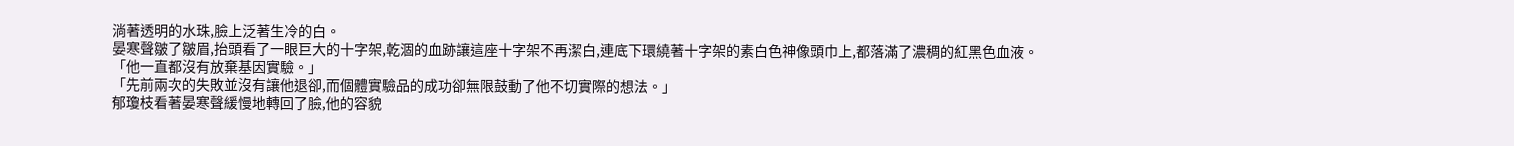淌著透明的水珠,臉上泛著生冷的白。
晏寒聲皺了皺眉,抬頭看了一眼巨大的十字架,乾涸的血跡讓這座十字架不再潔白,連底下環繞著十字架的素白色神像頭巾上,都落滿了濃稠的紅黑色血液。
「他一直都沒有放棄基因實驗。」
「先前兩次的失敗並沒有讓他退卻,而個體實驗品的成功卻無限鼓動了他不切實際的想法。」
郁瓊枝看著晏寒聲緩慢地轉回了臉,他的容貌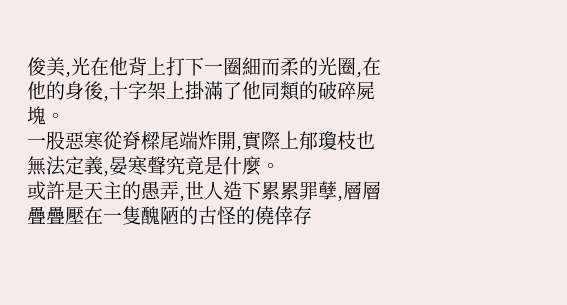俊美,光在他背上打下一圈細而柔的光圈,在他的身後,十字架上掛滿了他同類的破碎屍塊。
一股惡寒從脊樑尾端炸開,實際上郁瓊枝也無法定義,晏寒聲究竟是什麼。
或許是天主的愚弄,世人造下累累罪孽,層層疊疊壓在一隻醜陋的古怪的僥倖存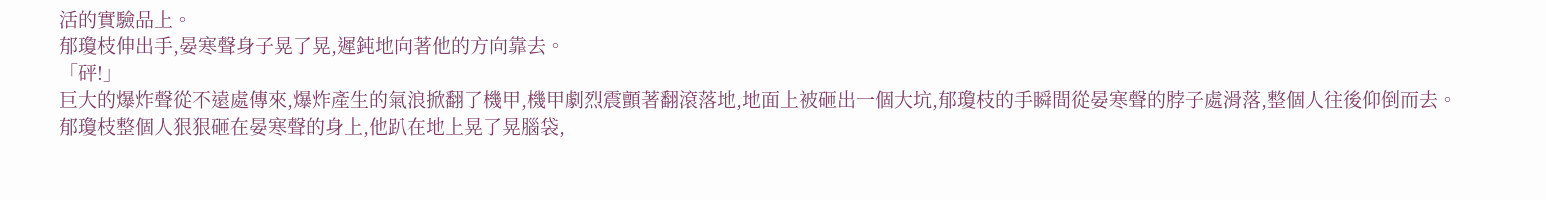活的實驗品上。
郁瓊枝伸出手,晏寒聲身子晃了晃,遲鈍地向著他的方向靠去。
「砰!」
巨大的爆炸聲從不遠處傳來,爆炸產生的氣浪掀翻了機甲,機甲劇烈震顫著翻滾落地,地面上被砸出一個大坑,郁瓊枝的手瞬間從晏寒聲的脖子處滑落,整個人往後仰倒而去。
郁瓊枝整個人狠狠砸在晏寒聲的身上,他趴在地上晃了晃腦袋,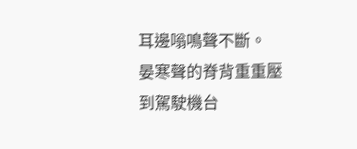耳邊嗡鳴聲不斷。
晏寒聲的脊背重重壓到駕駛機台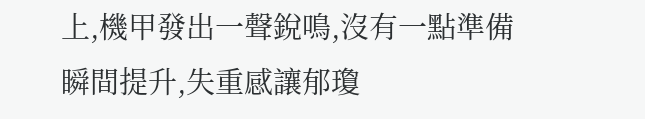上,機甲發出一聲銳鳴,沒有一點準備瞬間提升,失重感讓郁瓊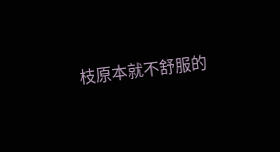枝原本就不舒服的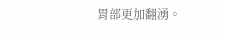胃部更加翻湧。